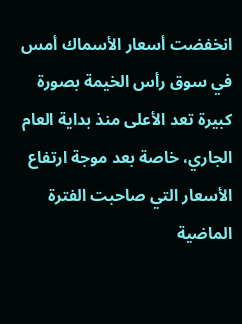انخفضت أسعار الأسماك أمس في سوق رأس الخيمة بصورة كبيرة تعد الأعلى منذ بداية العام الجاري، خاصة بعد موجة ارتفاع الأسعار التي صاحبت الفترة الماضية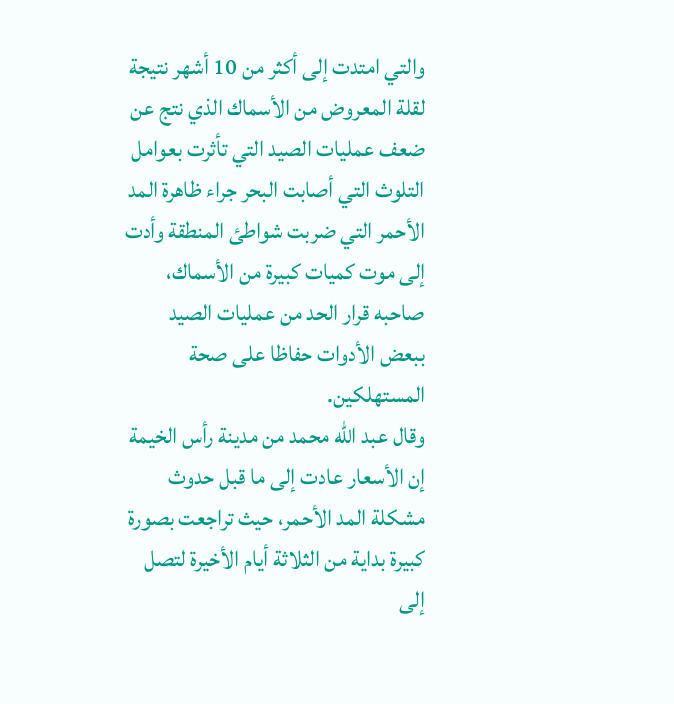والتي امتدت إلى أكثر من 10 أشهر نتيجة لقلة المعروض من الأسماك الذي نتج عن ضعف عمليات الصيد التي تأثرت بعوامل التلوث التي أصابت البحر جراء ظاهرة المد الأحمر التي ضربت شواطئ المنطقة وأدت إلى موت كميات كبيرة من الأسماك، صاحبه قرار الحد من عمليات الصيد ببعض الأدوات حفاظا على صحة المستهلكين.
وقال عبد الله محمد من مدينة رأس الخيمة إن الأسعار عادت إلى ما قبل حدوث مشكلة المد الأحمر، حيث تراجعت بصورة كبيرة بداية من الثلاثة أيام الأخيرة لتصل إلى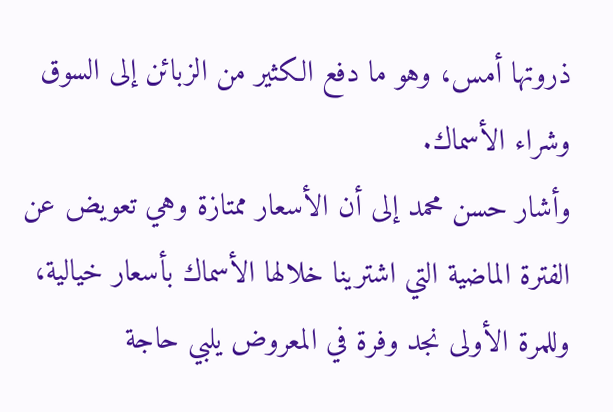ذروتها أمس، وهو ما دفع الكثير من الزبائن إلى السوق وشراء الأسماك.
وأشار حسن محمد إلى أن الأسعار ممتازة وهي تعويض عن الفترة الماضية التي اشترينا خلالها الأسماك بأسعار خيالية، وللمرة الأولى نجد وفرة في المعروض يلبي حاجة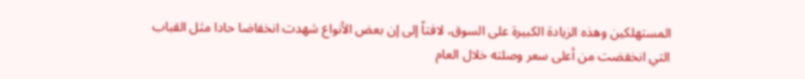المستهلكين وهذه الزيادة الكبيرة على السوق، لافتاً إلى إن بعض الأنواع شهدت انخفاضا حادا مثل القباب التي انخفضت من أعلى سعر وصلته خلال العام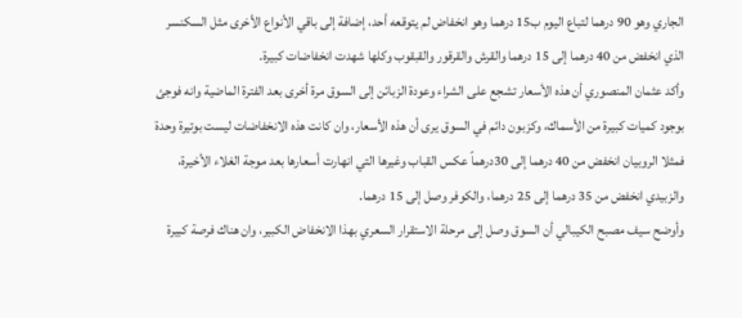الجاري وهو 90 درهما لتباع اليوم ب15 درهما وهو انخفاض لم يتوقعه أحد، إضافة إلى باقي الأنواع الأخرى مثل السكنسر الذي انخفض من 40 درهما إلى 15 درهما والقرش والقرقور والقبقوب وكلها شهدت انخفاضات كبيرة.
وأكد عثمان المنصوري أن هذه الأسعار تشجع على الشراء وعودة الزبائن إلى السوق مرة أخرى بعد الفترة الماضية وانه فوجئ بوجود كميات كبيرة من الأسماك، وكزبون دائم في السوق يرى أن هذه الأسعار، وان كانت هذه الانخفاضات ليست بوتيرة وحدة فمثلا الروبيان انخفض من 40 درهما إلى 30درهماً عكس القباب وغيرها التي انهارت أسعارها بعد موجة الغلاء الأخيرة، والزبيدي انخفض من 35 درهما إلى 25 درهما، والكوفر وصل إلى 15 درهما.
وأوضح سيف مصبح الكيبالي أن السوق وصل إلى مرحلة الاستقرار السعري بهذا الانخفاض الكبير، وان هناك فرصة كبيرة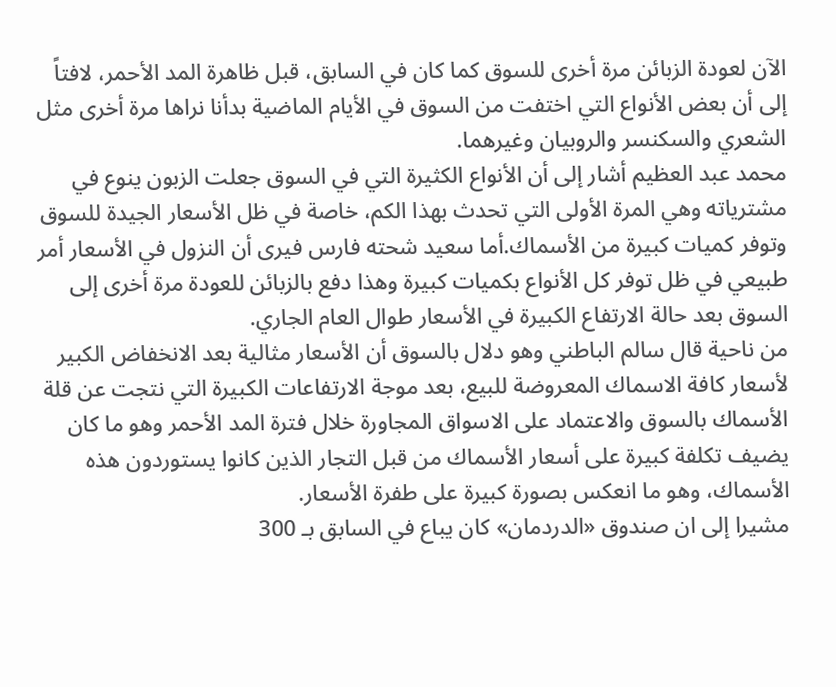الآن لعودة الزبائن مرة أخرى للسوق كما كان في السابق، قبل ظاهرة المد الأحمر، لافتاً إلى أن بعض الأنواع التي اختفت من السوق في الأيام الماضية بدأنا نراها مرة أخرى مثل الشعري والسكنسر والروبيان وغيرهما.
محمد عبد العظيم أشار إلى أن الأنواع الكثيرة التي في السوق جعلت الزبون ينوع في مشترياته وهي المرة الأولى التي تحدث بهذا الكم، خاصة في ظل الأسعار الجيدة للسوق وتوفر كميات كبيرة من الأسماك.أما سعيد شحته فارس فيرى أن النزول في الأسعار أمر طبيعي في ظل توفر كل الأنواع بكميات كبيرة وهذا دفع بالزبائن للعودة مرة أخرى إلى السوق بعد حالة الارتفاع الكبيرة في الأسعار طوال العام الجاري.
من ناحية قال سالم الباطني وهو دلال بالسوق أن الأسعار مثالية بعد الانخفاض الكبير لأسعار كافة الاسماك المعروضة للبيع، بعد موجة الارتفاعات الكبيرة التي نتجت عن قلة الأسماك بالسوق والاعتماد على الاسواق المجاورة خلال فترة المد الأحمر وهو ما كان يضيف تكلفة كبيرة على أسعار الأسماك من قبل التجار الذين كانوا يستوردون هذه الأسماك، وهو ما انعكس بصورة كبيرة على طفرة الأسعار.
مشيرا إلى ان صندوق «الدردمان» كان يباع في السابق بـ 300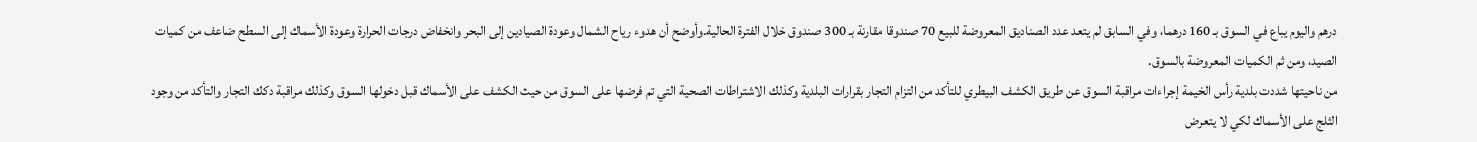درهم واليوم يباع في السوق بـ 160 درهما، وفي السابق لم يتعد عدد الصناديق المعروضة للبيع 70 صندوقا مقارنة بـ 300 صندوق خلال الفترة الحالية.وأوضح أن هدوء رياح الشمال وعودة الصيادين إلى البحر وانخفاض درجات الحرارة وعودة الأسماك إلى السطح ضاعف من كميات الصيد، ومن ثم الكميات المعروضة بالسوق.
من ناحيتها شددت بلدية رأس الخيمة إجراءات مراقبة السوق عن طريق الكشف البيطري للتأكد من التزام التجار بقرارات البلدية وكذلك الاشتراطات الصحية التي تم فرضها على السوق من حيث الكشف على الأسماك قبل دخولها السوق وكذلك مراقبة دكك التجار والتأكد من وجود الثلج على الأسماك لكي لا يتعرض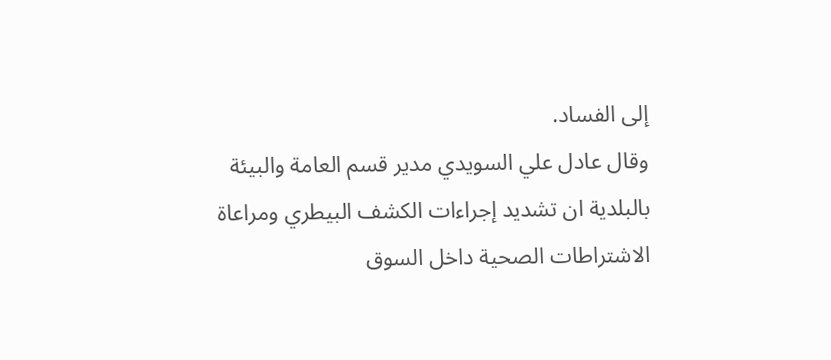إلى الفساد.
وقال عادل علي السويدي مدير قسم العامة والبيئة بالبلدية ان تشديد إجراءات الكشف البيطري ومراعاة الاشتراطات الصحية داخل السوق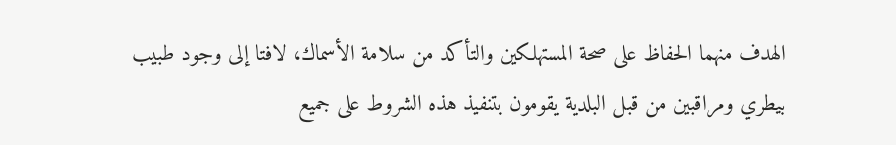الهدف منهما الحفاظ على صحة المستهلكين والتأكد من سلامة الأسماك، لافتا إلى وجود طبيب بيطري ومراقبين من قبل البلدية يقومون بتنفيذ هذه الشروط على جميع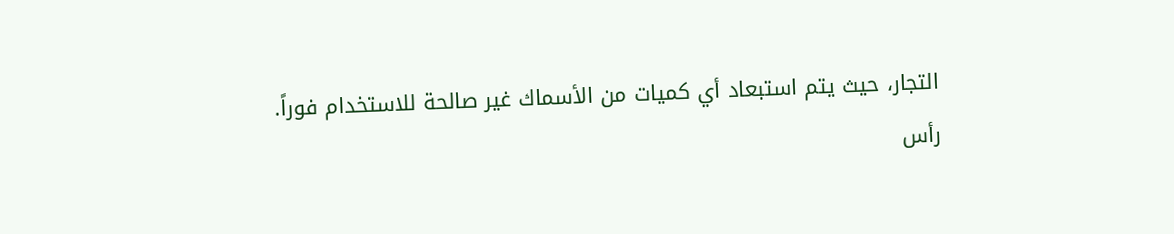التجار، حيث يتم استبعاد أي كميات من الأسماك غير صالحة للاستخدام فوراً.
رأس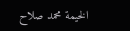الخيمة محمد صلاح